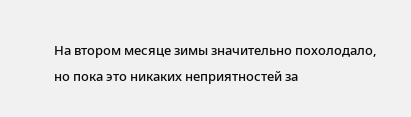На втором месяце зимы значительно похолодало, но пока это никаких неприятностей за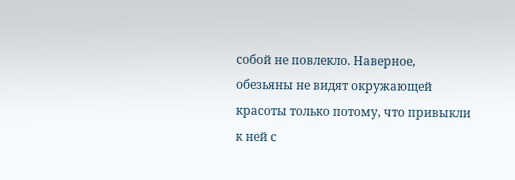собой не повлекло. Наверное, обезьяны не видят окружающей красоты только потому, что привыкли к ней с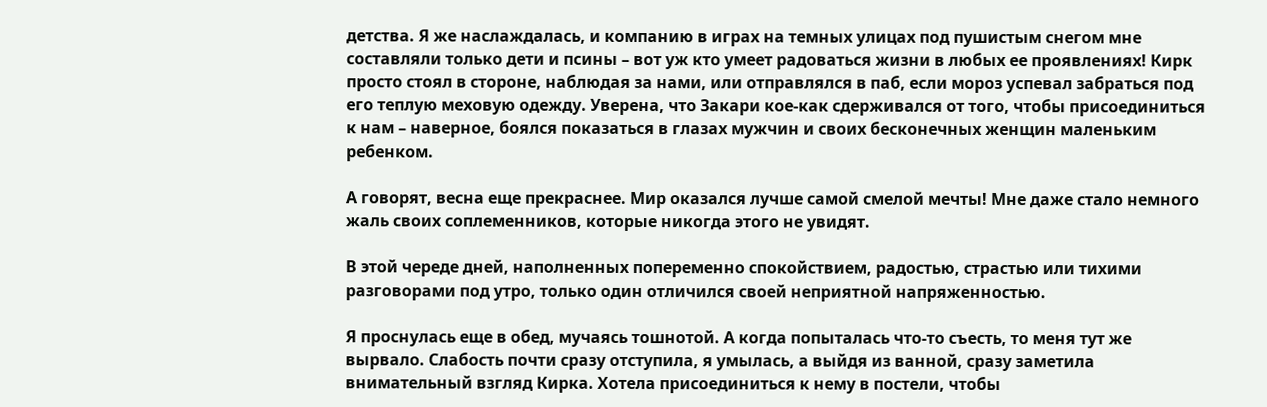детства. Я же наслаждалась, и компанию в играх на темных улицах под пушистым снегом мне составляли только дети и псины – вот уж кто умеет радоваться жизни в любых ее проявлениях! Кирк просто стоял в стороне, наблюдая за нами, или отправлялся в паб, если мороз успевал забраться под его теплую меховую одежду. Уверена, что Закари кое-как сдерживался от того, чтобы присоединиться к нам – наверное, боялся показаться в глазах мужчин и своих бесконечных женщин маленьким ребенком.

А говорят, весна еще прекраснее. Мир оказался лучше самой смелой мечты! Мне даже стало немного жаль своих соплеменников, которые никогда этого не увидят.

В этой череде дней, наполненных попеременно спокойствием, радостью, страстью или тихими разговорами под утро, только один отличился своей неприятной напряженностью.

Я проснулась еще в обед, мучаясь тошнотой. А когда попыталась что-то съесть, то меня тут же вырвало. Слабость почти сразу отступила, я умылась, а выйдя из ванной, сразу заметила внимательный взгляд Кирка. Хотела присоединиться к нему в постели, чтобы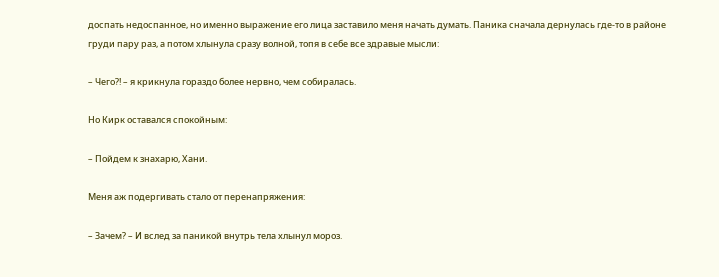доспать недоспанное, но именно выражение его лица заставило меня начать думать. Паника сначала дернулась где-то в районе груди пару раз, а потом хлынула сразу волной, топя в себе все здравые мысли:

– Чего?! – я крикнула гораздо более нервно, чем собиралась.

Но Кирк оставался спокойным:

– Пойдем к знахарю, Хани.

Меня аж подергивать стало от перенапряжения:

– Зачем? – И вслед за паникой внутрь тела хлынул мороз.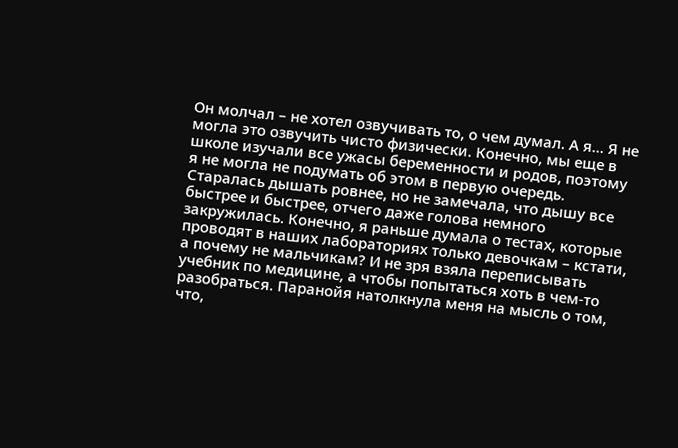Он молчал – не хотел озвучивать то, о чем думал. А я… Я не могла это озвучить чисто физически. Конечно, мы еще в школе изучали все ужасы беременности и родов, поэтому я не могла не подумать об этом в первую очередь. Старалась дышать ровнее, но не замечала, что дышу все быстрее и быстрее, отчего даже голова немного закружилась. Конечно, я раньше думала о тестах, которые проводят в наших лабораториях только девочкам – кстати, а почему не мальчикам? И не зря взяла переписывать учебник по медицине, а чтобы попытаться хоть в чем-то разобраться. Паранойя натолкнула меня на мысль о том, что,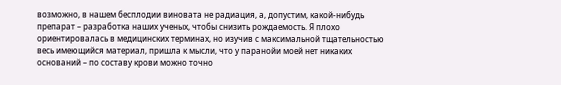возможно, в нашем бесплодии виновата не радиация, а, допустим, какой-нибудь препарат – разработка наших ученых, чтобы снизить рождаемость. Я плохо ориентировалась в медицинских терминах, но изучив с максимальной тщательностью весь имеющийся материал, пришла к мысли, что у паранойи моей нет никаких оснований – по составу крови можно точно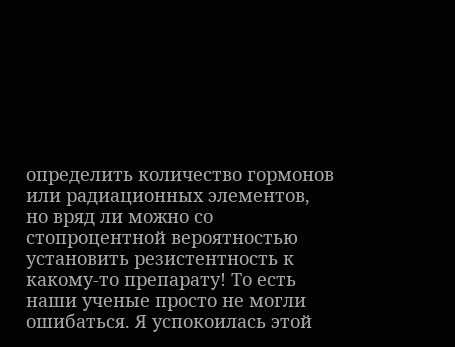определить количество гормонов или радиационных элементов, но вряд ли можно со стопроцентной вероятностью установить резистентность к какому-то препарату! То есть наши ученые просто не могли ошибаться. Я успокоилась этой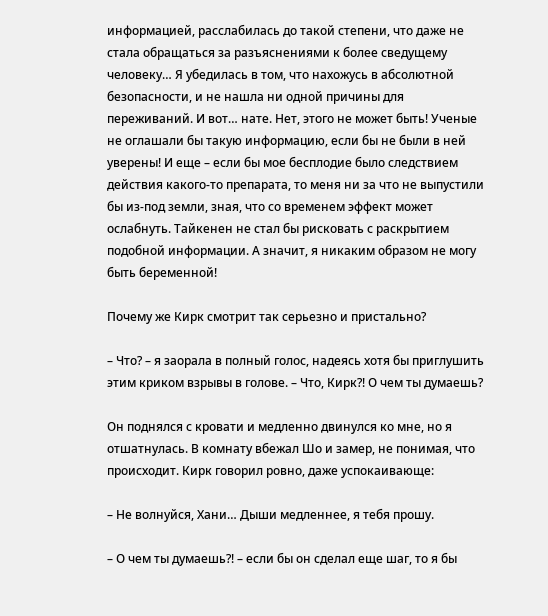информацией, расслабилась до такой степени, что даже не стала обращаться за разъяснениями к более сведущему человеку… Я убедилась в том, что нахожусь в абсолютной безопасности, и не нашла ни одной причины для переживаний. И вот… нате. Нет, этого не может быть! Ученые не оглашали бы такую информацию, если бы не были в ней уверены! И еще – если бы мое бесплодие было следствием действия какого-то препарата, то меня ни за что не выпустили бы из-под земли, зная, что со временем эффект может ослабнуть. Тайкенен не стал бы рисковать с раскрытием подобной информации. А значит, я никаким образом не могу быть беременной!

Почему же Кирк смотрит так серьезно и пристально?

– Что? – я заорала в полный голос, надеясь хотя бы приглушить этим криком взрывы в голове. – Что, Кирк?! О чем ты думаешь?

Он поднялся с кровати и медленно двинулся ко мне, но я отшатнулась. В комнату вбежал Шо и замер, не понимая, что происходит. Кирк говорил ровно, даже успокаивающе:

– Не волнуйся, Хани… Дыши медленнее, я тебя прошу.

– О чем ты думаешь?! – если бы он сделал еще шаг, то я бы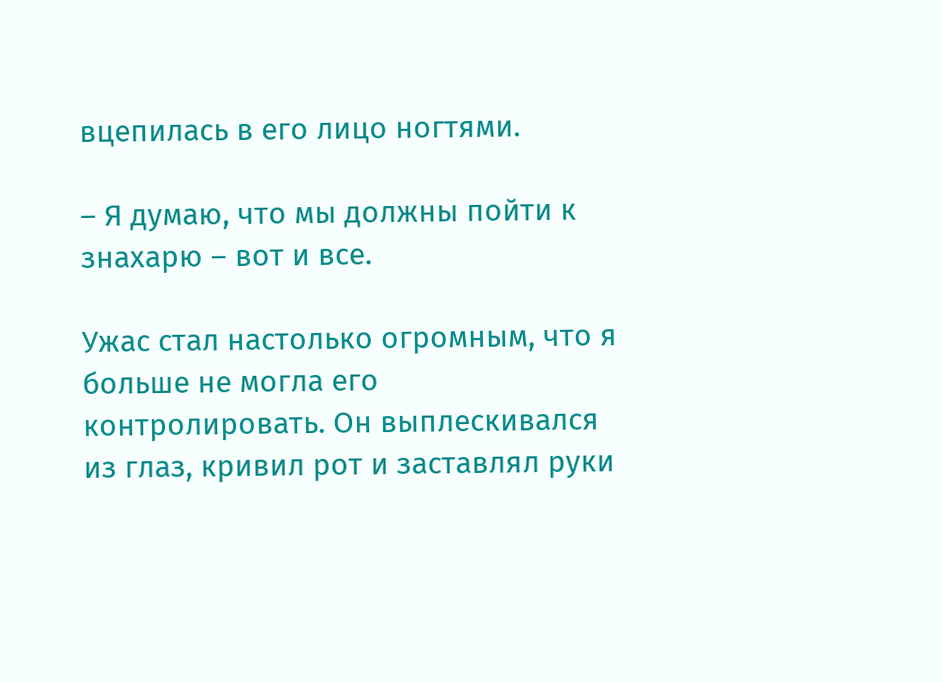вцепилась в его лицо ногтями.

– Я думаю, что мы должны пойти к знахарю – вот и все.

Ужас стал настолько огромным, что я больше не могла его контролировать. Он выплескивался из глаз, кривил рот и заставлял руки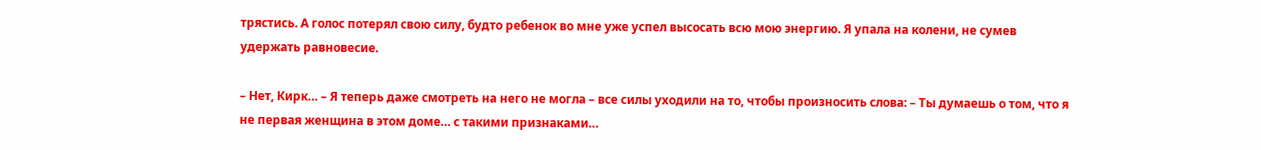трястись. А голос потерял свою силу, будто ребенок во мне уже успел высосать всю мою энергию. Я упала на колени, не сумев удержать равновесие.

– Нет, Кирк… – Я теперь даже смотреть на него не могла – все силы уходили на то, чтобы произносить слова: – Ты думаешь о том, что я не первая женщина в этом доме… с такими признаками…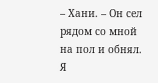– Хани. – Он сел рядом со мной на пол и обнял. Я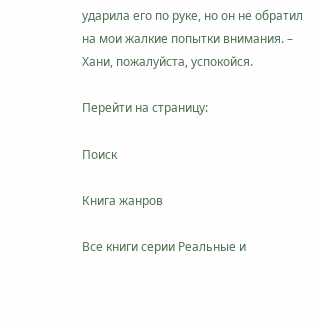ударила его по руке, но он не обратил на мои жалкие попытки внимания. – Хани, пожалуйста, успокойся.

Перейти на страницу:

Поиск

Книга жанров

Все книги серии Реальные и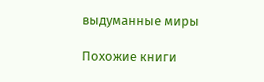выдуманные миры

Похожие книги